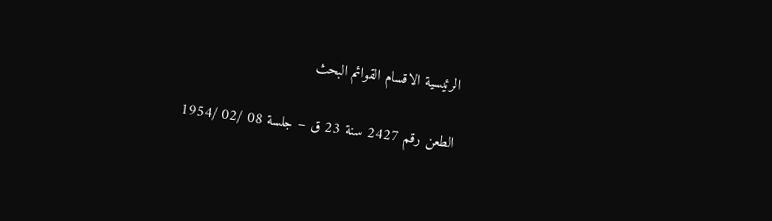الرئيسية الاقسام القوائم البحث

الطعن رقم 2427 سنة 23 ق – جلسة 08 /02 /1954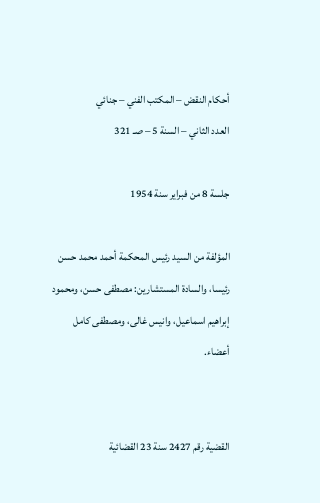أحكام النقض – المكتب الفني – جنائي
العدد الثاني – السنة 5 – صـ 321

جلسة 8 من فبراير سنة 1954

المؤلفة من السيد رئيس المحكمة أحمد محمد حسن رئيسا، والسادة المستشارين: مصطفى حسن، ومحمود إبراهيم اسماعيل، وانيس غالى، ومصطفى كامل أعضاء.


القضية رقم 2427 سنة 23 القضائية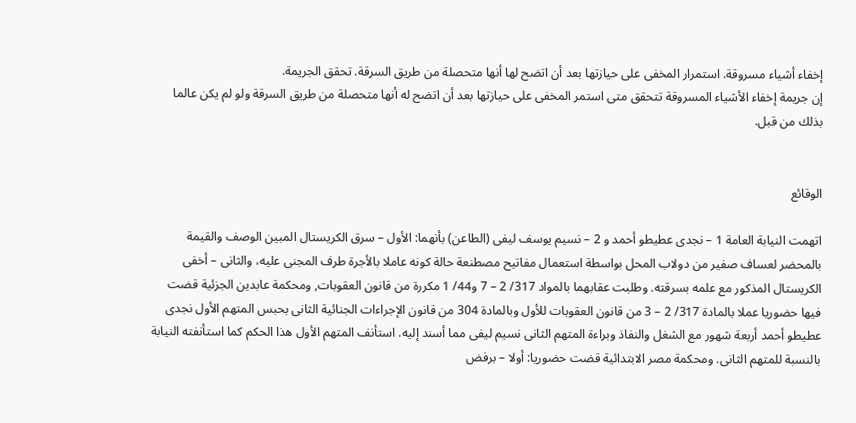إخفاء أشياء مسروقة. استمرار المخفى على حيازتها بعد أن اتضح لها أنها متحصلة من طريق السرقة. تحقق الجريمة.
إن جريمة إخفاء الأشياء المسروقة تتحقق متى استمر المخفى على حيازتها بعد أن اتضح له أنها متحصلة من طريق السرقة ولو لم يكن عالما بذلك من قبل.


الوقائع

اتهمت النيابة العامة 1 – نجدى عطيطو أحمد و 2 – نسيم يوسف ليفى (الطاعن) بأنهما: الأول – سرق الكريستال المبين الوصف والقيمة بالمحضر لعساف صفير من دولاب المحل بواسطة استعمال مفاتيح مصطنعة حالة كونه عاملا بالأجرة طرف المجنى عليه، والثانى – أخفى الكريستال المذكور مع علمه بسرقته. وطلبت عقابهما بالمواد 317/ 2 – 7 و44/ 1 مكررة من قانون العقوبات, ومحكمة عابدين الجزئية قضت فيها حضوريا عملا بالمادة 317/ 2 – 3 من قانون العقوبات للأول وبالمادة 304 من قانون الإجراءات الجنائية الثانى بحبس المتهم الأول نجدى عطيطو أحمد أربعة شهور مع الشغل والنفاذ وبراءة المتهم الثانى نسيم ليفى مما أسند إليه. استأنف المتهم الأول هذا الحكم كما استأنفته النيابة بالنسبة للمتهم الثانى. ومحكمة مصر الابتدائية قضت حضوريا: أولا – برفض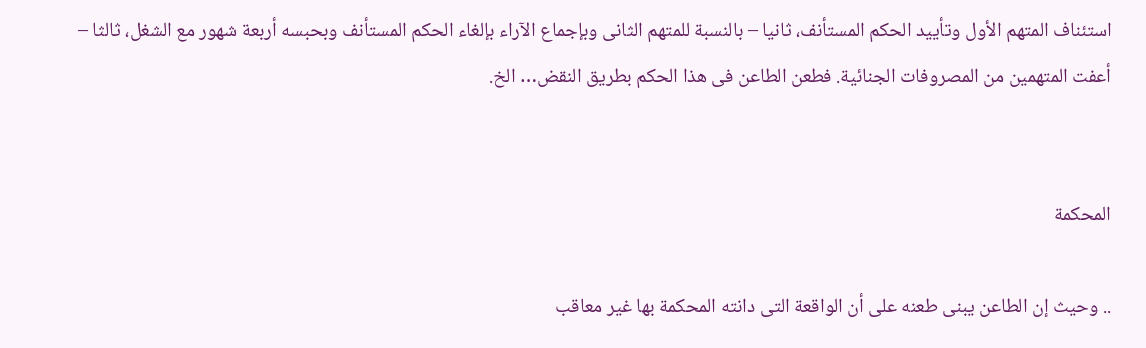استئناف المتهم الأول وتأييد الحكم المستأنف، ثانيا – بالنسبة للمتهم الثانى وبإجماع الآراء بإلغاء الحكم المستأنف وبحبسه أربعة شهور مع الشغل، ثالثا – أعفت المتهمين من المصروفات الجنائية. فطعن الطاعن فى هذا الحكم بطريق النقض… الخ.


المحكمة

.. وحيث إن الطاعن يبنى طعنه على أن الواقعة التى دانته المحكمة بها غير معاقب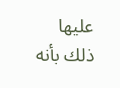عليها ذلك بأنه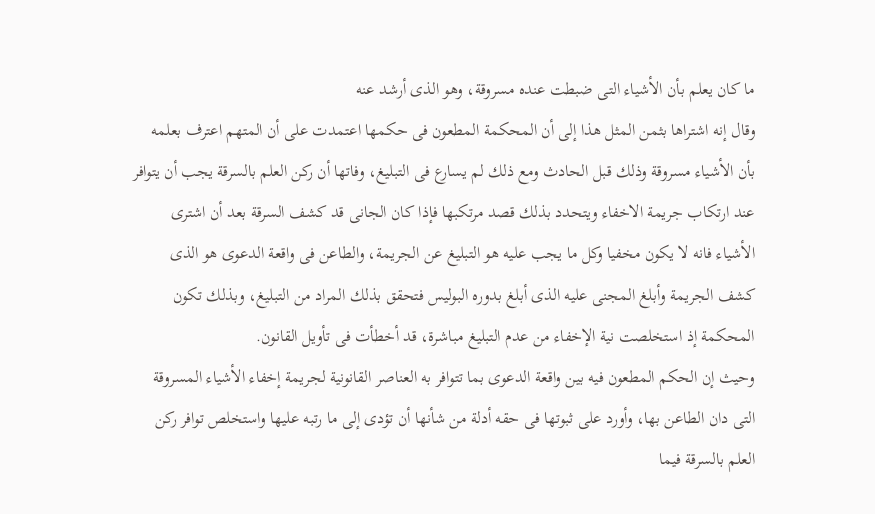ما كان يعلم بأن الأشياء التى ضبطت عنده مسروقة، وهو الذى أرشد عنه
وقال إنه اشتراها بثمن المثل هذا إلى أن المحكمة المطعون فى حكمها اعتمدت على أن المتهم اعترف بعلمه بأن الأشياء مسروقة وذلك قبل الحادث ومع ذلك لم يسارع فى التبليغ، وفاتها أن ركن العلم بالسرقة يجب أن يتوافر عند ارتكاب جريمة الاخفاء ويتحدد بذلك قصد مرتكبها فإذا كان الجانى قد كشف السرقة بعد أن اشترى الأشياء فانه لا يكون مخفيا وكل ما يجب عليه هو التبليغ عن الجريمة، والطاعن فى واقعة الدعوى هو الذى كشف الجريمة وأبلغ المجنى عليه الذى أبلغ بدوره البوليس فتحقق بذلك المراد من التبليغ، وبذلك تكون المحكمة إذ استخلصت نية الإخفاء من عدم التبليغ مباشرة، قد أخطأت فى تأويل القانون.
وحيث إن الحكم المطعون فيه بين واقعة الدعوى بما تتوافر به العناصر القانونية لجريمة إخفاء الأشياء المسروقة التى دان الطاعن بها، وأورد على ثبوتها فى حقه أدلة من شأنها أن تؤدى إلى ما رتبه عليها واستخلص توافر ركن العلم بالسرقة فيما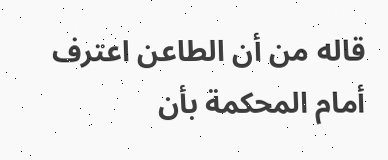قاله من أن الطاعن اعترف أمام المحكمة بأن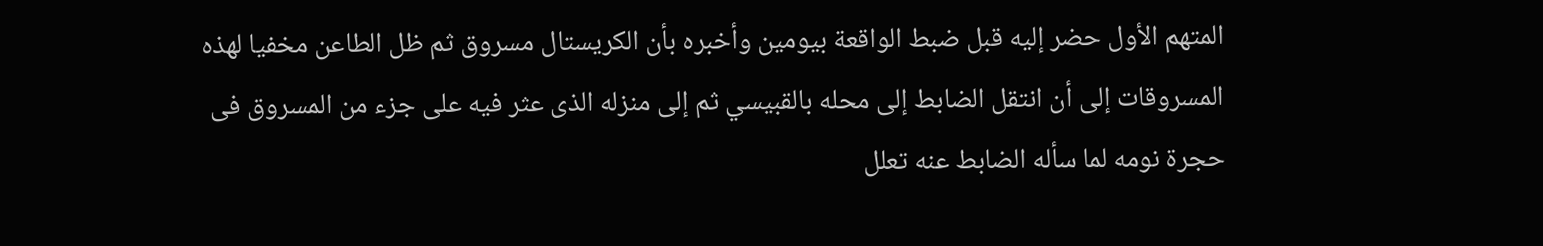المتهم الأول حضر إليه قبل ضبط الواقعة بيومين وأخبره بأن الكريستال مسروق ثم ظل الطاعن مخفيا لهذه المسروقات إلى أن انتقل الضابط إلى محله بالقبيسي ثم إلى منزله الذى عثر فيه على جزء من المسروق فى حجرة نومه لما سأله الضابط عنه تعلل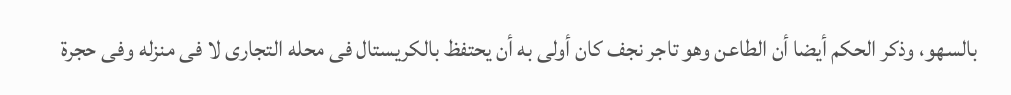بالسهو، وذكر الحكم أيضا أن الطاعن وهو تاجر نجف كان أولى به أن يحتفظ بالكريستال فى محله التجارى لا فى منزله وفى حجرة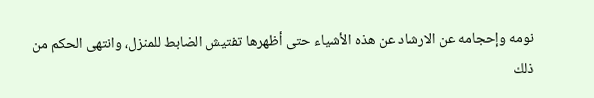نومه وإحجامه عن الارشاد عن هذه الأشياء حتى أظهرها تفتيش الضابط للمنزل، وانتهى الحكم من ذلك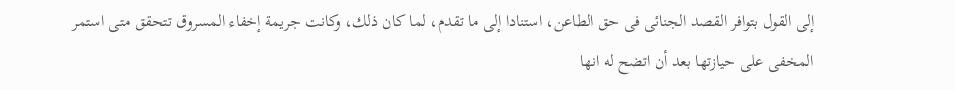إلى القول بتوافر القصد الجنائى فى حق الطاعن، استنادا إلى ما تقدم، لما كان ذلك، وكانت جريمة إخفاء المسروق تتحقق متى استمر المخفى على حيازتها بعد أن اتضح له انها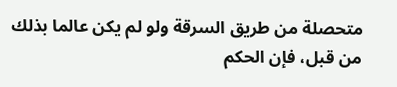متحصلة من طريق السرقة ولو لم يكن عالما بذلك من قبل، فإن الحكم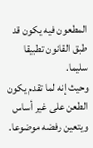المطعون فيه يكون قد طبق القانون تطبيقا سليما.
وحيث إنه لما تقدم يكون الطعن على غير أساس ويتعين رفضه موضوعا.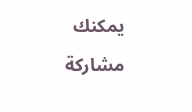يمكنك مشاركة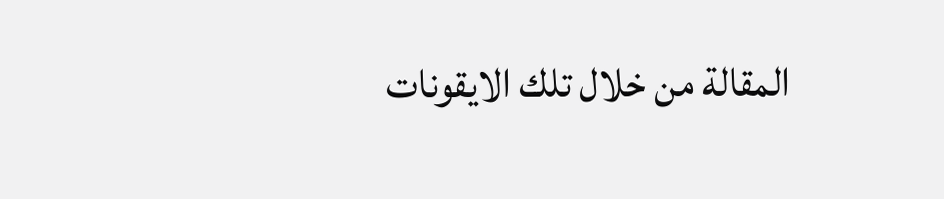المقالة من خلال تلك الايقونات